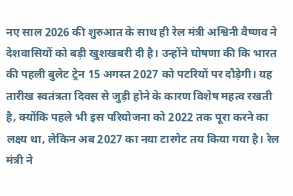नए साल 2026 की शुरुआत के साथ ही रेल मंत्री अश्विनी वैष्णव ने देशवासियों को बड़ी खुशखबरी दी है। उन्होंने घोषणा की कि भारत की पहली बुलेट ट्रेन 15 अगस्त 2027 को पटरियों पर दौड़ेगी। यह तारीख स्वतंत्रता दिवस से जुड़ी होने के कारण विशेष महत्व रखती है, क्योंकि पहले भी इस परियोजना को 2022 तक पूरा करने का लक्ष्य था, लेकिन अब 2027 का नया टारगेट तय किया गया है। रेल मंत्री ने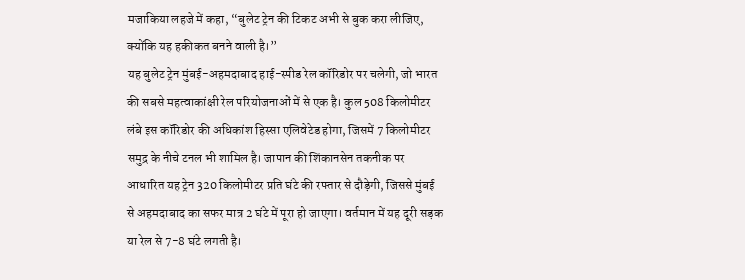मजाकिया लहजे में कहा, “बुलेट ट्रेन की टिकट अभी से बुक करा लीजिए, क्योंकि यह हकीकत बनने वाली है।”
यह बुलेट ट्रेन मुंबई-अहमदाबाद हाई-स्पीड रेल कॉरिडोर पर चलेगी, जो भारत की सबसे महत्वाकांक्षी रेल परियोजनाओं में से एक है। कुल 508 किलोमीटर लंबे इस कॉरिडोर की अधिकांश हिस्सा एलिवेटेड होगा, जिसमें 7 किलोमीटर समुद्र के नीचे टनल भी शामिल है। जापान की शिंकानसेन तकनीक पर आधारित यह ट्रेन 320 किलोमीटर प्रति घंटे की रफ्तार से दौड़ेगी, जिससे मुंबई से अहमदाबाद का सफर मात्र 2 घंटे में पूरा हो जाएगा। वर्तमान में यह दूरी सड़क या रेल से 7-8 घंटे लगती है।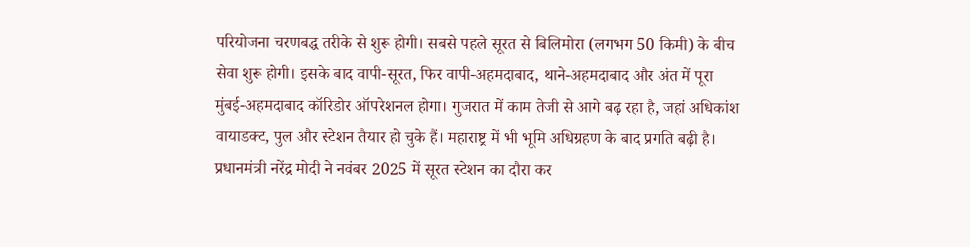परियोजना चरणबद्ध तरीके से शुरू होगी। सबसे पहले सूरत से बिलिमोरा (लगभग 50 किमी) के बीच सेवा शुरू होगी। इसके बाद वापी-सूरत, फिर वापी-अहमदाबाद, थाने-अहमदाबाद और अंत में पूरा मुंबई-अहमदाबाद कॉरिडोर ऑपरेशनल होगा। गुजरात में काम तेजी से आगे बढ़ रहा है, जहां अधिकांश वायाडक्ट, पुल और स्टेशन तैयार हो चुके हैं। महाराष्ट्र में भी भूमि अधिग्रहण के बाद प्रगति बढ़ी है। प्रधानमंत्री नरेंद्र मोदी ने नवंबर 2025 में सूरत स्टेशन का दौरा कर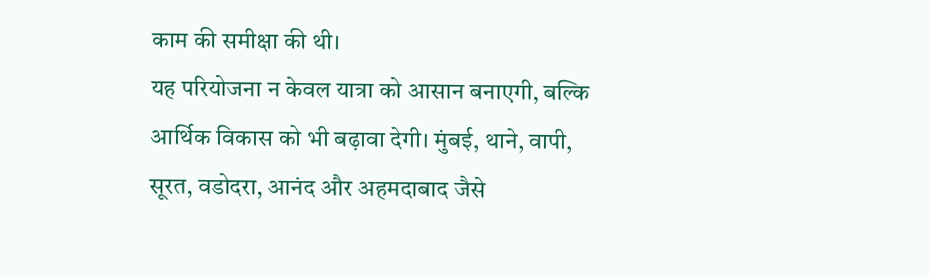काम की समीक्षा की थी।
यह परियोजना न केवल यात्रा को आसान बनाएगी, बल्कि आर्थिक विकास को भी बढ़ावा देगी। मुंबई, थाने, वापी, सूरत, वडोदरा, आनंद और अहमदाबाद जैसे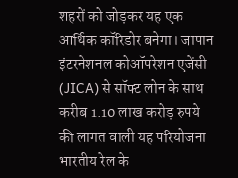शहरों को जोड़कर यह एक आर्थिक कॉरिडोर बनेगा। जापान इंटरनेशनल कोऑपरेशन एजेंसी (JICA) से सॉफ्ट लोन के साथ करीब 1.10 लाख करोड़ रुपये की लागत वाली यह परियोजना भारतीय रेल के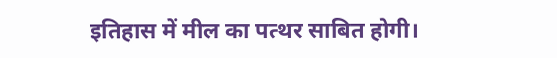इतिहास में मील का पत्थर साबित होगी।